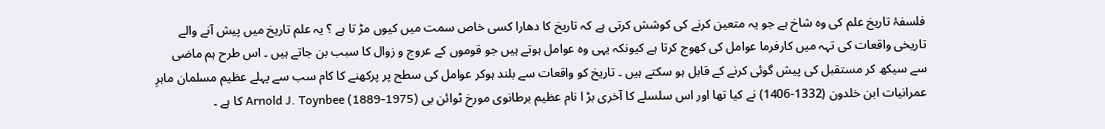فلسفۂ تاریخ علم کی وہ شاخ ہے جو یہ متعین کرنے کی کوشش کرتی ہے کہ تاریخ کا دھارا کسی خاص سمت میں کیوں مڑ تا ہے ؟ یہ علم تاریخ میں پیش آنے والے تاریخی واقعات کی تہہ میں کارفرما عوامل کی کھوج کرتا ہے کیونکہ یہی وہ عوامل ہوتے ہیں جو قوموں کے عروج و زوال کا سبب بن جاتے ہیں ۔ اس طرح ہم ماضی سے سیکھ کر مستقبل کی پیش گوئی کرنے کے قابل ہو سکتے ہیں ۔ تاریخ کو واقعات سے بلند ہوکر عوامل کی سطح پر پرکھنے کا کام سب سے پہلے عظیم مسلمان ماہرِ عمرانیات ابن خلدون (1332-1406) نے کیا تھا اور اس سلسلے کا آخری بڑ ا نام عظیم برطانوی مورخ ٹوائن بی Arnold J. Toynbee (1889-1975) کا ہے ۔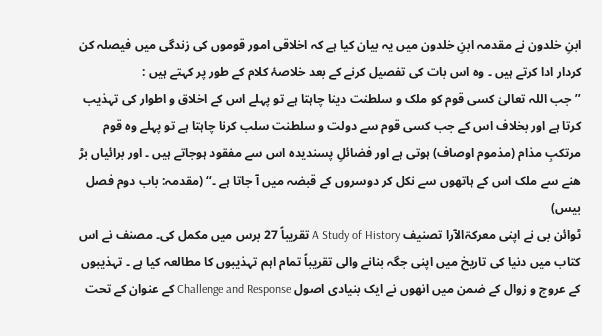ابنِ خلدون نے مقدمہ ابنِ خلدون میں یہ بیان کیا ہے کہ اخلاقی امور قوموں کی زندگی میں فیصلہ کن کردار ادا کرتے ہیں ۔ وہ اس بات کی تفصیل کرنے کے بعد خلاصۂ کلام کے طور پر کہتے ہیں :
’’جب اللہ تعالیٰ کسی قوم کو ملک و سلطنت دینا چاہتا ہے تو پہلے اس کے اخلاق و اطوار کی تہذیب کرتا ہے اور بخلاف اس کے جب کسی قوم سے دولت و سلطنت سلب کرنا چاہتا ہے تو پہلے وہ قوم مرتکبِ مذام (مذموم اوصاف) ہوتی ہے اور فضائلِ پسندیدہ اس سے مفقود ہوجاتے ہیں ۔ اور برائیاں بڑ ھنے سے ملک اس کے ہاتھوں سے نکل کر دوسروں کے قبضہ میں آ جاتا ہے ۔‘‘ (مقدمہ: باب دوم فصل بیس)
ٹوائن بی نے اپنی معرکۃالآرا تصنیف A Study of History تقریباً 27 برس میں مکمل کی۔ مصنف نے اس کتاب میں دنیا کی تاریخ میں اپنی جگہ بنانے والی تقریباً تمام اہم تہذیبوں کا مطالعہ کیا ہے ۔ تہذیبوں کے عروج و زوال کے ضمن میں انھوں نے ایک بنیادی اصول Challenge and Response کے عنوان کے تحت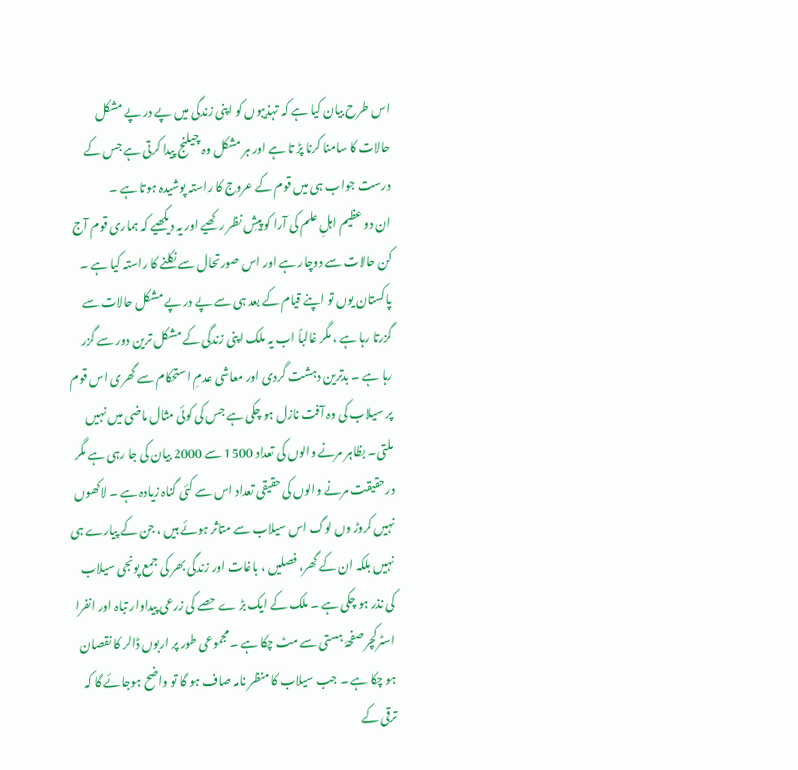اس طرح بیان کیا ہے کہ تہذیبوں کو اپنی زندگی میں پے در پے مشکل حالات کا سامنا کرنا پڑ تا ہے اور ہر مشکل وہ چیلنج پیدا کرتی ہے جس کے درست جواب ہی میں قوم کے عروج کا راستہ پوشیدہ ہوتا ہے ۔
ان دو عظیم اہلِ علم کی آرا کو پیشِ نظر رکھیے اور یہ دیکھیے کہ ہماری قوم آج کن حالات سے دوچار ہے اور اس صورتحال سے نکلنے کا راستہ کیا ہے ۔ پاکستان یوں تو اپنے قیام کے بعد ہی سے پے در پے مشکل حالات سے گزرتا رہا ہے ، مگر غالباً اب یہ ملک اپنی زندگی کے مشکل ترین دور سے گزر رہا ہے ۔ بدترین دہشت گردی اور معاشی عدمِ استحکام سے گھری اس قوم پر سیلاب کی وہ آفت نازل ہو چکی ہے جس کی کوئی مثال ماضی میں نہیں ملتی۔ بظاہر مرنے والوں کی تعداد 1500 سے 2000 بیان کی جا رہی ہے مگر درحقیقت مرنے والوں کی حقیقی تعداد اس سے کئی گناہ زیادہ ہے ۔ لاکھوں نہیں کروڑ وں لوگ اس سیلاب سے متاثر ہوئے ہیں ، جن کے پیارے ہی نہیں بلکہ ان کے گھر، فصلیں ، باغات اور زندگی بھر کی جمع پونجی سیلاب کی نذر ہو چکی ہے ۔ ملک کے ایک بڑ ے حصے کی زرعی پیداوار تباہ اور انفرا اسٹرکچر صفحۂ ہستی سے مٹ چکا ہے ۔ مجموعی طور پر اربوں ڈالر کا نقصان ہو چکا ہے ۔ جب سیلاب کا منظر نامہ صاف ہو گا تو واضح ہوجائے گا کہ ترقی کے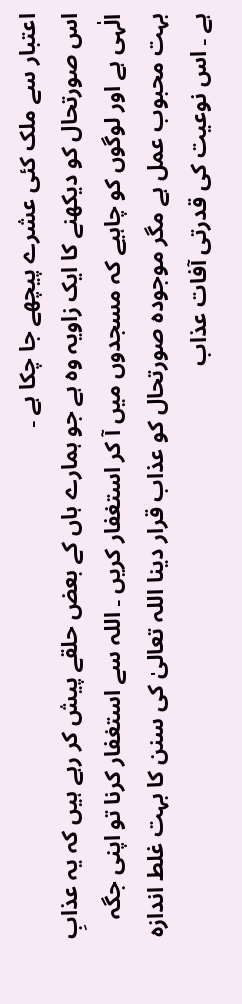اعتبار سے ملک کئی عشرے پیچھے جا چکا ہے ۔
اس صورتحال کو دیکھنے کا ایک زاویہ وہ ہے جو ہمارے ہاں کے بعض حلقے پیش کر رہے ہیں کہ یہ عذابِ الٰہی ہے اور لوگوں کو چاہیے کہ مسجدوں میں آ کر استغفار کریں ۔ اللہ سے استغفار کرنا تو اپنی جگہ بہت محبوب عمل ہے مگر موجودہ صورتحال کو عذاب قرار دینا اللہ تعالیٰ کی سنن کا بہت غلط اندازہ ہے ۔ اس نوعیت کی قدرتی آفات عذاب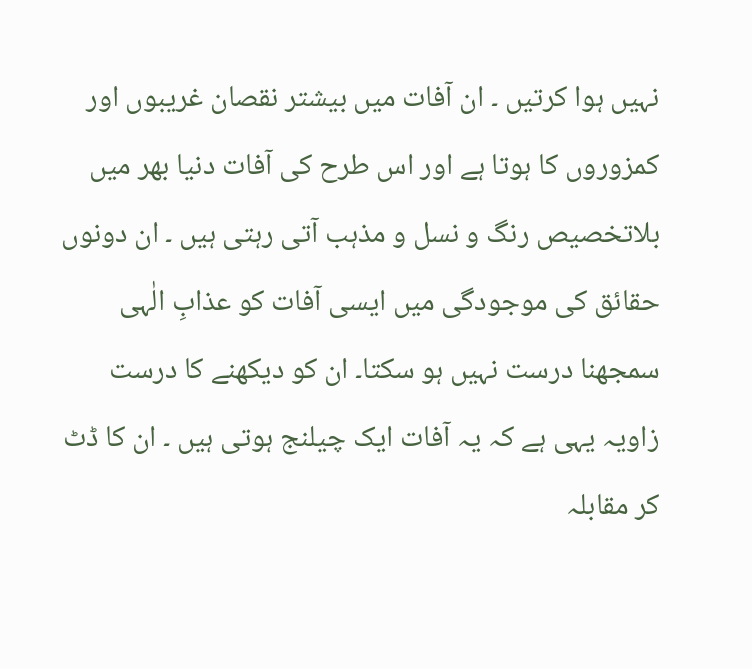نہیں ہوا کرتیں ۔ ان آفات میں بیشتر نقصان غریبوں اور کمزوروں کا ہوتا ہے اور اس طرح کی آفات دنیا بھر میں بلاتخصیص رنگ و نسل و مذہب آتی رہتی ہیں ۔ ان دونوں حقائق کی موجودگی میں ایسی آفات کو عذابِ الٰہی سمجھنا درست نہیں ہو سکتا۔ ان کو دیکھنے کا درست زاویہ یہی ہے کہ یہ آفات ایک چیلنج ہوتی ہیں ۔ ان کا ڈٹ کر مقابلہ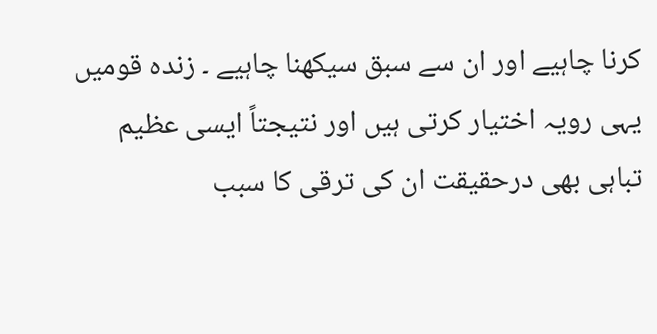کرنا چاہیے اور ان سے سبق سیکھنا چاہیے ۔ زندہ قومیں یہی رویہ اختیار کرتی ہیں اور نتیجتاً ایسی عظیم تباہی بھی درحقیقت ان کی ترقی کا سبب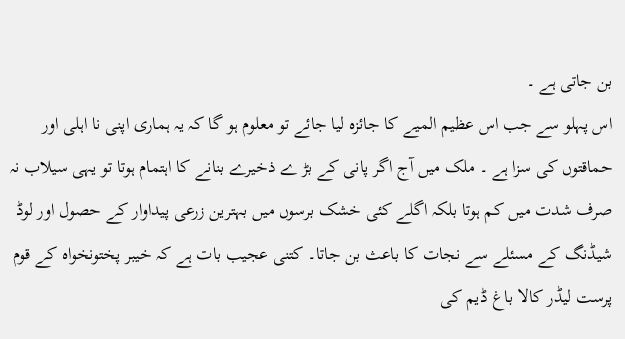بن جاتی ہے ۔
اس پہلو سے جب اس عظیم المیے کا جائزہ لیا جائے تو معلوم ہو گا کہ یہ ہماری اپنی نا اہلی اور حماقتوں کی سزا ہے ۔ ملک میں آج اگر پانی کے بڑ ے ذخیرے بنانے کا اہتمام ہوتا تو یہی سیلاب نہ صرف شدت میں کم ہوتا بلکہ اگلے کئی خشک برسوں میں بہترین زرعی پیداوار کے حصول اور لوڈ شیڈنگ کے مسئلے سے نجات کا باعث بن جاتا۔ کتنی عجیب بات ہے کہ خیبر پختونخواہ کے قوم پرست لیڈر کالا باغ ڈیم کی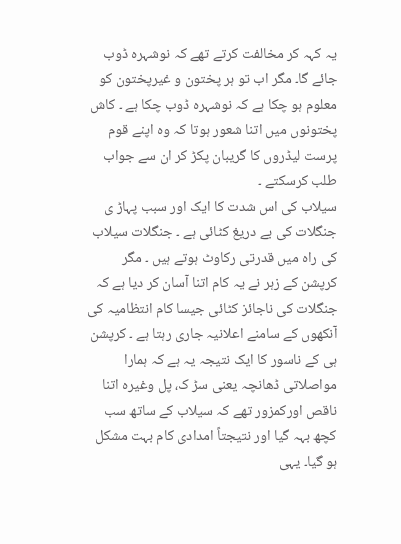یہ کہہ کر مخالفت کرتے تھے کہ نوشہرہ ڈوب جائے گا۔ مگر اب تو ہر پختون و غیرپختون کو معلوم ہو چکا ہے کہ نوشہرہ ڈوب چکا ہے ۔ کاش پختونوں میں اتنا شعور ہوتا کہ وہ اپنے قوم پرست لیڈروں کا گریبان پکڑ کر ان سے جواب طلب کرسکتے ۔
سیلاب کی اس شدت کا ایک اور سبب پہاڑ ی جنگلات کی بے دریغ کٹائی ہے ۔ جنگلات سیلاب کی راہ میں قدرتی رکاوٹ ہوتے ہیں ۔ مگر کرپشن کے زہر نے یہ کام اتنا آسان کر دیا ہے کہ جنگلات کی ناجائز کٹائی جیسا کام انتظامیہ کی آنکھوں کے سامنے اعلانیہ جاری رہتا ہے ۔ کرپشن ہی کے ناسور کا ایک نتیجہ یہ ہے کہ ہمارا مواصلاتی ڈھانچہ یعنی سڑ ک، پل وغیرہ اتنا ناقص اورکمزور تھے کہ سیلاب کے ساتھ سب کچھ بہہ گیا اور نتیجتاً امدادی کام بہت مشکل ہو گیا۔ یہی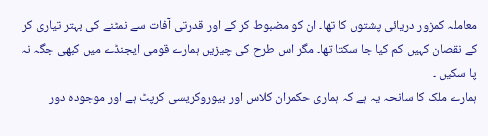معاملہ کمزور دریائی پشتوں کا تھا۔ ان کو مضبوط کر کے اور قدرتی آفات سے نمٹنے کی بہتر تیاری کر کے نقصان کہیں کم کیا جا سکتا تھا۔ مگر اس طرح کی چیزیں ہمارے قومی ایجنڈے میں کبھی جگہ نہ پا سکیں ۔
ہمارے ملک کا سانحہ یہ ہے کہ ہماری حکمران کلاس اور بیوروکریسی کرپٹ ہے اور موجودہ دور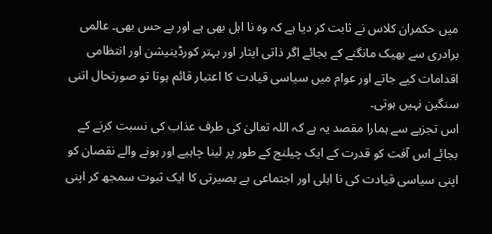میں حکمران کلاس نے ثابت کر دیا ہے کہ وہ نا اہل بھی ہے اور بے حس بھی۔ عالمی برادری سے بھیک مانگنے کے بجائے اگر ذاتی ایثار اور بہتر کورڈینیشن اور انتظامی اقدامات کیے جاتے اور عوام میں سیاسی قیادت کا اعتبار قائم ہوتا تو صورتحال اتنی سنگین نہیں ہوتی۔
اس تجزیے سے ہمارا مقصد یہ ہے کہ اللہ تعالیٰ کی طرف عذاب کی نسبت کرنے کے بجائے اس آفت کو قدرت کے ایک چیلنج کے طور پر لینا چاہیے اور ہونے والے نقصان کو اپنی سیاسی قیادت کی نا اہلی اور اجتماعی بے بصیرتی کا ایک ثبوت سمجھ کر اپنی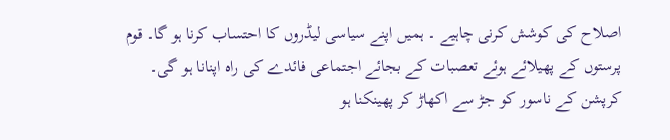اصلاح کی کوشش کرنی چاہیے ۔ ہمیں اپنے سیاسی لیڈروں کا احتساب کرنا ہو گا۔ قوم پرستوں کے پھیلائے ہوئے تعصبات کے بجائے اجتماعی فائدے کی راہ اپنانا ہو گی۔ کرپشن کے ناسور کو جڑ سے اکھاڑ کر پھینکنا ہو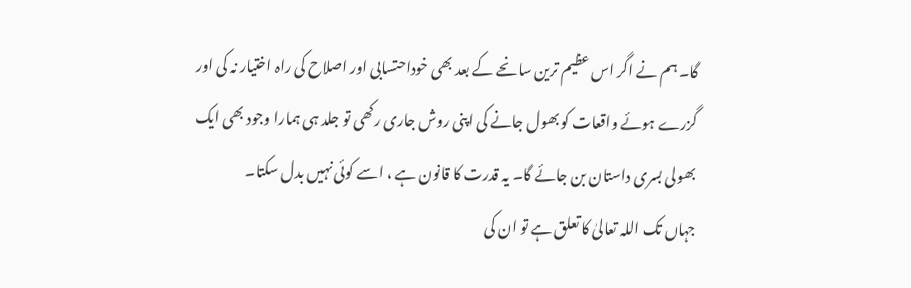گا۔ ہم نے اگر اس عظیم ترین سانحے کے بعد بھی خوداحتسابی اور اصلاح کی راہ اختیار نہ کی اور گزرے ہوئے واقعات کو بھول جانے کی اپنی روش جاری رکھی تو جلد ہی ہمارا وجود بھی ایک بھولی بسری داستان بن جائے گا۔ یہ قدرت کا قانون ہے ، اسے کوئی نہیں بدل سکتا۔
جہاں تک اللہ تعالیٰ کا تعلق ہے تو ان کی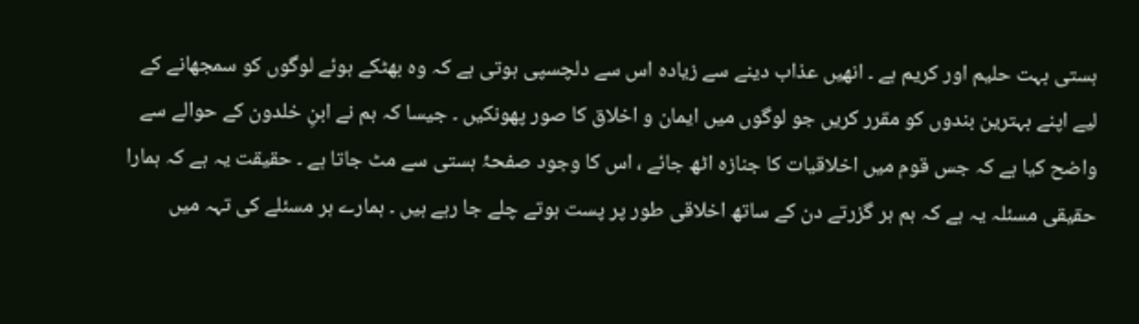ہستی بہت حلیم اور کریم ہے ۔ انھیں عذاب دینے سے زیادہ اس سے دلچسپی ہوتی ہے کہ وہ بھٹکے ہوئے لوگوں کو سمجھانے کے لیے اپنے بہترین بندوں کو مقرر کریں جو لوگوں میں ایمان و اخلاق کا صور پھونکیں ۔ جیسا کہ ہم نے ابنِ خلدون کے حوالے سے واضح کیا ہے کہ جس قوم میں اخلاقیات کا جنازہ اٹھ جائے ، اس کا وجود صفحۂ ہستی سے مٹ جاتا ہے ۔ حقیقت یہ ہے کہ ہمارا حقیقی مسئلہ یہ ہے کہ ہم ہر گزرتے دن کے ساتھ اخلاقی طور پر پست ہوتے چلے جا رہے ہیں ۔ ہمارے ہر مسئلے کی تہہ میں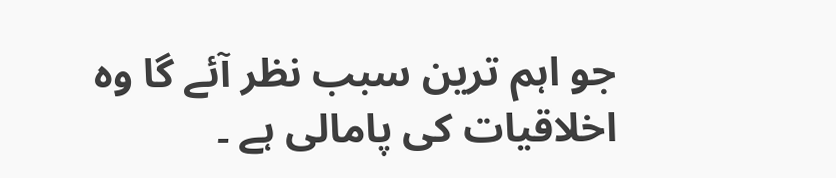جو اہم ترین سبب نظر آئے گا وہ اخلاقیات کی پامالی ہے ۔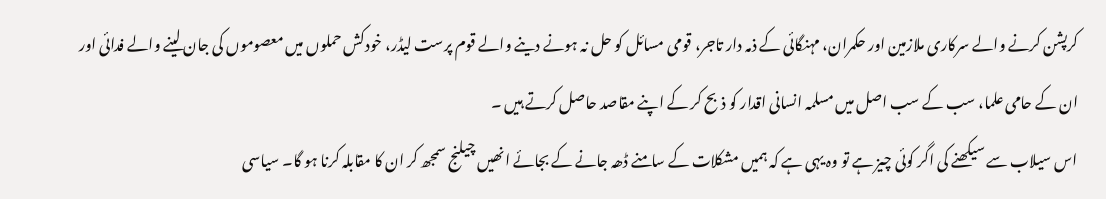کرپشن کرنے والے سرکاری ملازمین اور حکمران، مہنگائی کے ذمہ دار تاجر، قومی مسائل کو حل نہ ہونے دینے والے قوم پرست لیڈر، خودکش حملوں میں معصوموں کی جان لینے والے فدائی اور ان کے حامی علما، سب کے سب اصل میں مسلمہ انسانی اقدار کو ذبح کر کے اپنے مقاصد حاصل کرتے ہیں ۔
اس سیلاب سے سیکھنے کی اگر کوئی چیز ہے تو وہ یہی ہے کہ ہمیں مشکلات کے سامنے ڈھہ جانے کے بجائے انھیں چیلنج سمجھ کر ان کا مقابلہ کرنا ہو گا۔ سیاسی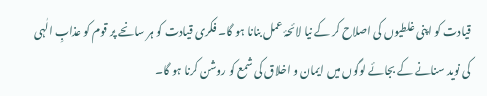قیادت کو اپنی غلطیوں کی اصلاح کر کے نیا لائحۂ عمل بنانا ہو گا۔ فکری قیادت کو ہر سانحے پر قوم کو عذابِ الٰہی کی نوید سنانے کے بجائے لوگوں میں ایمان و اخلاق کی شمع کو روشن کرنا ہو گا۔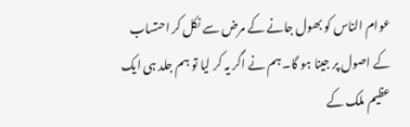عوام الناس کو بھول جانے کے مرض سے نکل کر احتساب کے اصول پر جینا ہو گا۔ ہم نے اگر یہ کر لیا تو ہم جلد ہی ایک عظیم ملک کے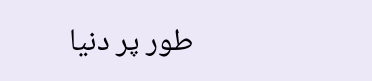طور پر دنیا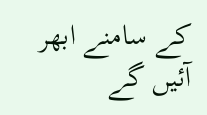کے سامنے ابھر آئیں گے